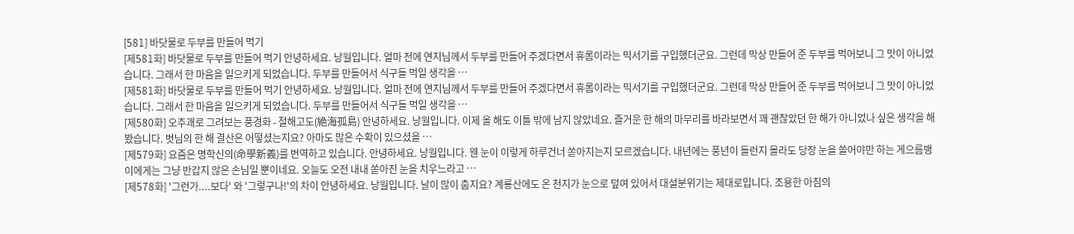[581] 바닷물로 두부를 만들어 먹기
[제581화] 바닷물로 두부를 만들어 먹기 안녕하세요. 낭월입니다. 얼마 전에 연지님께서 두부를 만들어 주겠다면서 휴롬이라는 믹서기를 구입했더군요. 그런데 막상 만들어 준 두부를 먹어보니 그 맛이 아니었습니다. 그래서 한 마음을 일으키게 되었습니다. 두부를 만들어서 식구들 먹일 생각을 …
[제581화] 바닷물로 두부를 만들어 먹기 안녕하세요. 낭월입니다. 얼마 전에 연지님께서 두부를 만들어 주겠다면서 휴롬이라는 믹서기를 구입했더군요. 그런데 막상 만들어 준 두부를 먹어보니 그 맛이 아니었습니다. 그래서 한 마음을 일으키게 되었습니다. 두부를 만들어서 식구들 먹일 생각을 …
[제580화] 오주괘로 그려보는 풍경화 - 절해고도(絶海孤島) 안녕하세요. 낭월입니다. 이제 올 해도 이틀 밖에 남지 않았네요. 즐거운 한 해의 마무리를 바라보면서 꽤 괜찮았던 한 해가 아니었나 싶은 생각을 해 봤습니다. 벗님의 한 해 결산은 어떻셨는지요? 아마도 많은 수확이 있으셨을 …
[제579화] 요즘은 명학신의(命學新義)를 번역하고 있습니다. 안녕하세요. 낭월입니다. 웬 눈이 이렇게 하루건너 쏟아지는지 모르겠습니다. 내년에는 풍년이 들런지 몰라도 당장 눈을 쓸어야만 하는 게으름뱅이에게는 그냥 반갑지 않은 손님일 뿐이네요. 오늘도 오전 내내 쏟아진 눈을 치우느라고 …
[제578화] '그런가....보다' 와 '그렇구나!'의 차이 안녕하세요. 낭월입니다. 날이 많이 춥지요? 계룡산에도 온 천지가 눈으로 덮여 있어서 대설분위기는 제대로입니다. 조용한 아침의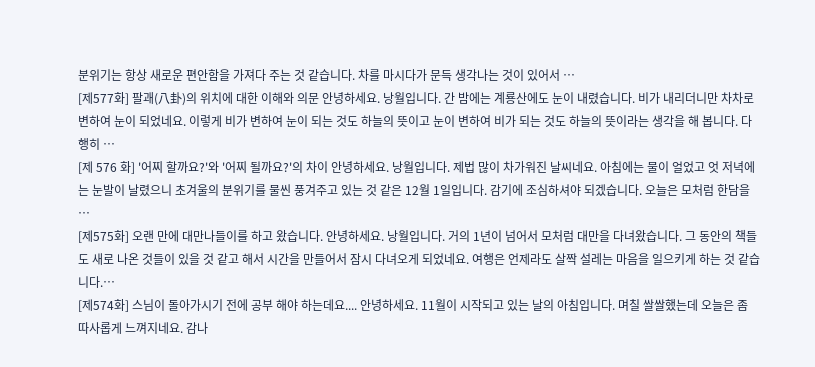분위기는 항상 새로운 편안함을 가져다 주는 것 같습니다. 차를 마시다가 문득 생각나는 것이 있어서 …
[제577화] 팔괘(八卦)의 위치에 대한 이해와 의문 안녕하세요. 낭월입니다. 간 밤에는 계룡산에도 눈이 내렸습니다. 비가 내리더니만 차차로 변하여 눈이 되었네요. 이렇게 비가 변하여 눈이 되는 것도 하늘의 뜻이고 눈이 변하여 비가 되는 것도 하늘의 뜻이라는 생각을 해 봅니다. 다행히 …
[제 576 화] '어찌 할까요?'와 '어찌 될까요?'의 차이 안녕하세요. 낭월입니다. 제법 많이 차가워진 날씨네요. 아침에는 물이 얼었고 엇 저녁에는 눈발이 날렸으니 초겨울의 분위기를 물씬 풍겨주고 있는 것 같은 12월 1일입니다. 감기에 조심하셔야 되겠습니다. 오늘은 모처럼 한담을 …
[제575화] 오랜 만에 대만나들이를 하고 왔습니다. 안녕하세요. 낭월입니다. 거의 1년이 넘어서 모처럼 대만을 다녀왔습니다. 그 동안의 책들도 새로 나온 것들이 있을 것 같고 해서 시간을 만들어서 잠시 다녀오게 되었네요. 여행은 언제라도 살짝 설레는 마음을 일으키게 하는 것 같습니다.…
[제574화] 스님이 돌아가시기 전에 공부 해야 하는데요.... 안녕하세요. 11월이 시작되고 있는 날의 아침입니다. 며칠 쌀쌀했는데 오늘은 좀 따사롭게 느껴지네요. 감나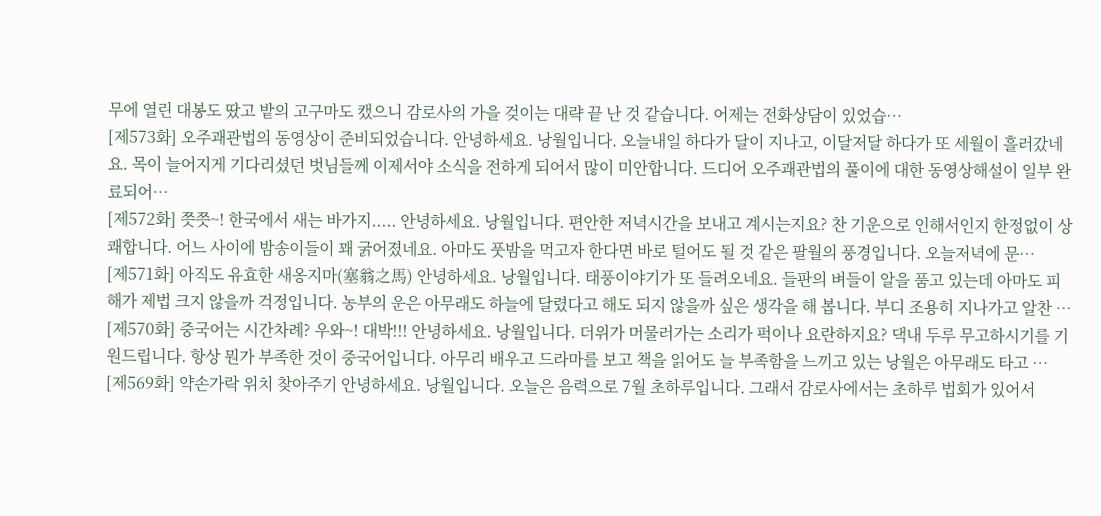무에 열린 대봉도 땄고 밭의 고구마도 캤으니 감로사의 가을 겆이는 대략 끝 난 것 같습니다. 어제는 전화상담이 있었습…
[제573화] 오주괘관법의 동영상이 준비되었습니다. 안녕하세요. 낭월입니다. 오늘내일 하다가 달이 지나고, 이달저달 하다가 또 세월이 흘러갔네요. 목이 늘어지게 기다리셨던 벗님들께 이제서야 소식을 전하게 되어서 많이 미안합니다. 드디어 오주괘관법의 풀이에 대한 동영상해설이 일부 완료되어…
[제572화] 쯧쯧~! 한국에서 새는 바가지..... 안녕하세요. 낭월입니다. 편안한 저녁시간을 보내고 계시는지요? 찬 기운으로 인해서인지 한정없이 상쾌합니다. 어느 사이에 밤송이들이 꽤 굵어졌네요. 아마도 풋밤을 먹고자 한다면 바로 털어도 될 것 같은 팔월의 풍경입니다. 오늘저녁에 문…
[제571화] 아직도 유효한 새옹지마(塞翁之馬) 안녕하세요. 낭월입니다. 태풍이야기가 또 들려오네요. 들판의 벼들이 알을 품고 있는데 아마도 피해가 제법 크지 않을까 걱정입니다. 농부의 운은 아무래도 하늘에 달렸다고 해도 되지 않을까 싶은 생각을 해 봅니다. 부디 조용히 지나가고 알찬 …
[제570화] 중국어는 시간차례? 우와~! 대박!!! 안녕하세요. 낭월입니다. 더위가 머물러가는 소리가 퍽이나 요란하지요? 댁내 두루 무고하시기를 기원드립니다. 항상 뭔가 부족한 것이 중국어입니다. 아무리 배우고 드라마를 보고 책을 읽어도 늘 부족함을 느끼고 있는 낭월은 아무래도 타고 …
[제569화] 약손가락 위치 찾아주기 안녕하세요. 낭월입니다. 오늘은 음력으로 7월 초하루입니다. 그래서 감로사에서는 초하루 법회가 있어서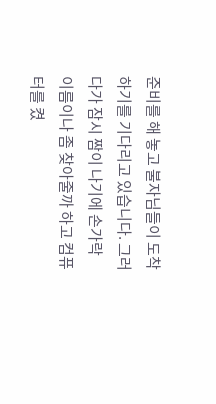준비를 해 놓고 불자님들이 도착하기를 기다리고 있습니다. 그러다가 잠시 짬이 나기에 손가락 이름이나 좀 찾아줄까 하고 컴퓨터를 켰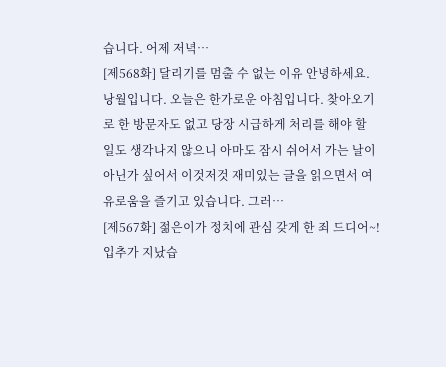습니다. 어제 저녁…
[제568화] 달리기를 멈출 수 없는 이유 안녕하세요. 낭월입니다. 오늘은 한가로운 아침입니다. 찾아오기로 한 방문자도 없고 당장 시급하게 처리를 해야 할 일도 생각나지 않으니 아마도 잠시 쉬어서 가는 날이 아닌가 싶어서 이것저것 재미있는 글을 읽으면서 여유로움을 즐기고 있습니다. 그러…
[제567화] 젊은이가 정치에 관심 갖게 한 죄 드디어~! 입추가 지났습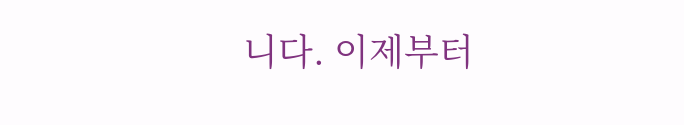니다. 이제부터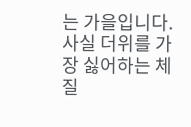는 가을입니다. 사실 더위를 가장 싫어하는 체질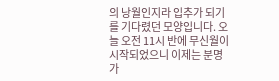의 낭월인지라 입추가 되기를 기다렸던 모양입니다. 오늘 오전 11시 반에 무신월이 시작되었으니 이제는 분명 가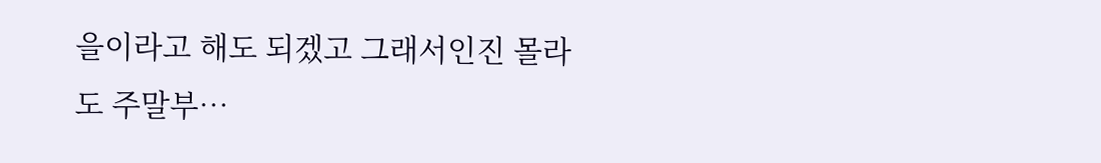을이라고 해도 되겠고 그래서인진 몰라도 주말부…